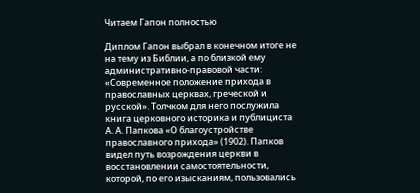Читаем Гапон полностью

Диплом Гапон выбрал в конечном итоге не на тему из Библии, а по близкой ему административно-правовой части: «Современное положение прихода в православных церквах, греческой и русской». Толчком для него послужила книга церковного историка и публициста А. А. Папкова «О благоустройстве православного прихода» (1902). Папков видел путь возрождения церкви в восстановлении самостоятельности, которой, по его изысканиям, пользовались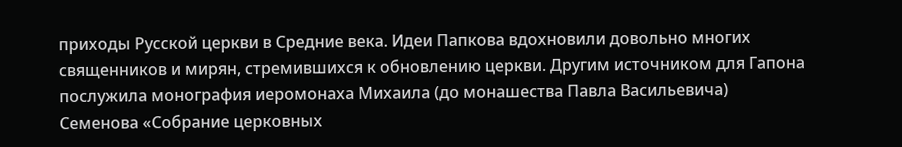приходы Русской церкви в Средние века. Идеи Папкова вдохновили довольно многих священников и мирян, стремившихся к обновлению церкви. Другим источником для Гапона послужила монография иеромонаха Михаила (до монашества Павла Васильевича) Семенова «Собрание церковных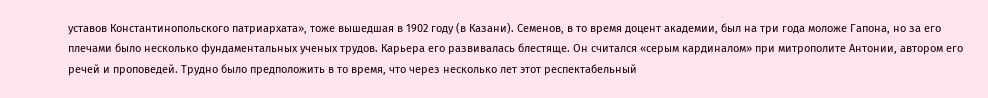уставов Константинопольского патриархата», тоже вышедшая в 1902 году (в Казани). Семенов, в то время доцент академии, был на три года моложе Гапона, но за его плечами было несколько фундаментальных ученых трудов. Карьера его развивалась блестяще. Он считался «серым кардиналом» при митрополите Антонии, автором его речей и проповедей. Трудно было предположить в то время, что через несколько лет этот респектабельный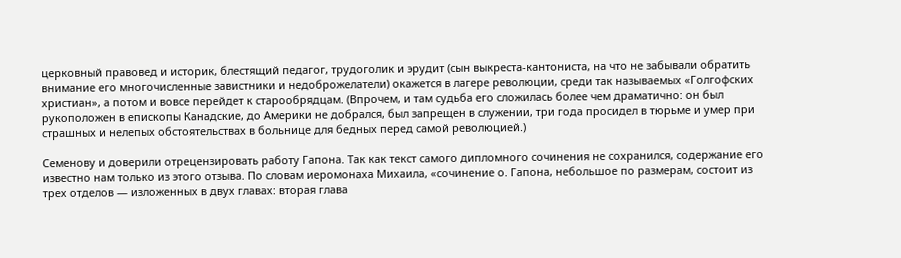церковный правовед и историк, блестящий педагог, трудоголик и эрудит (сын выкреста-кантониста, на что не забывали обратить внимание его многочисленные завистники и недоброжелатели) окажется в лагере революции, среди так называемых «Голгофских христиан», а потом и вовсе перейдет к старообрядцам. (Впрочем, и там судьба его сложилась более чем драматично: он был рукоположен в епископы Канадские, до Америки не добрался, был запрещен в служении, три года просидел в тюрьме и умер при страшных и нелепых обстоятельствах в больнице для бедных перед самой революцией.)

Семенову и доверили отрецензировать работу Гапона. Так как текст самого дипломного сочинения не сохранился, содержание его известно нам только из этого отзыва. По словам иеромонаха Михаила, «сочинение о. Гапона, небольшое по размерам, состоит из трех отделов — изложенных в двух главах: вторая глава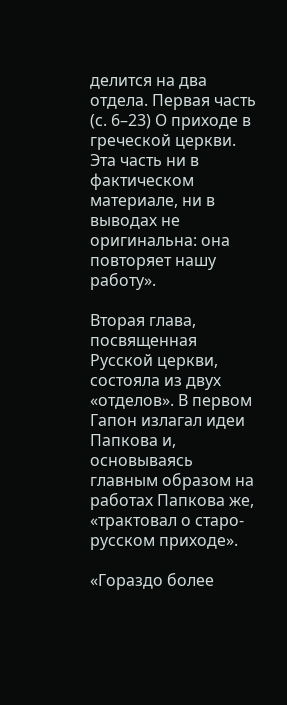делится на два отдела. Первая часть (с. 6–23) О приходе в греческой церкви. Эта часть ни в фактическом материале, ни в выводах не оригинальна: она повторяет нашу работу».

Вторая глава, посвященная Русской церкви, состояла из двух «отделов». В первом Гапон излагал идеи Папкова и, основываясь главным образом на работах Папкова же, «трактовал о старо-русском приходе».

«Гораздо более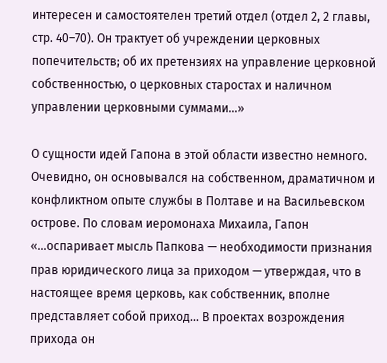интересен и самостоятелен третий отдел (отдел 2, 2 главы, стр. 40–70). Он трактует об учреждении церковных попечительств; об их претензиях на управление церковной собственностью, о церковных старостах и наличном управлении церковными суммами…»

О сущности идей Гапона в этой области известно немного. Очевидно, он основывался на собственном, драматичном и конфликтном опыте службы в Полтаве и на Васильевском острове. По словам иеромонаха Михаила, Гапон «…оспаривает мысль Папкова — необходимости признания прав юридического лица за приходом — утверждая, что в настоящее время церковь, как собственник, вполне представляет собой приход… В проектах возрождения прихода он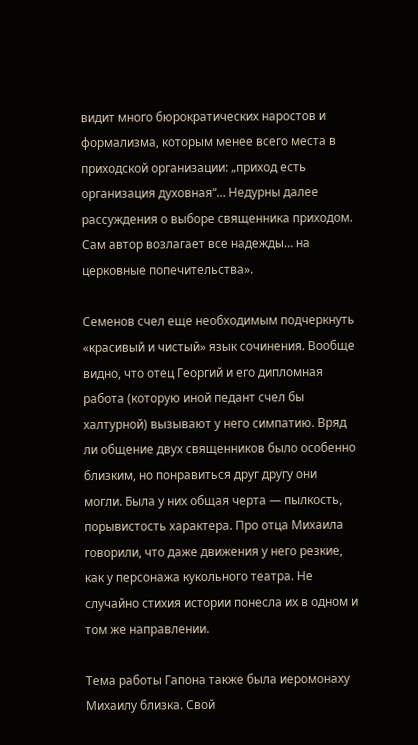видит много бюрократических наростов и формализма, которым менее всего места в приходской организации: „приход есть организация духовная“… Недурны далее рассуждения о выборе священника приходом. Сам автор возлагает все надежды… на церковные попечительства».

Семенов счел еще необходимым подчеркнуть «красивый и чистый» язык сочинения. Вообще видно, что отец Георгий и его дипломная работа (которую иной педант счел бы халтурной) вызывают у него симпатию. Вряд ли общение двух священников было особенно близким, но понравиться друг другу они могли. Была у них общая черта — пылкость, порывистость характера. Про отца Михаила говорили, что даже движения у него резкие, как у персонажа кукольного театра. Не случайно стихия истории понесла их в одном и том же направлении.

Тема работы Гапона также была иеромонаху Михаилу близка. Свой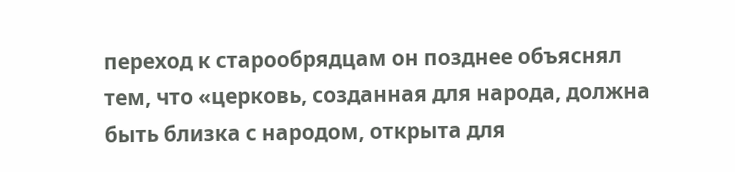переход к старообрядцам он позднее объяснял тем, что «церковь, созданная для народа, должна быть близка с народом, открыта для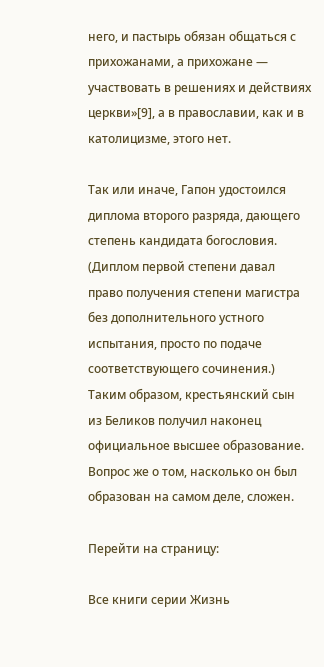него, и пастырь обязан общаться с прихожанами, а прихожане — участвовать в решениях и действиях церкви»[9], а в православии, как и в католицизме, этого нет.

Так или иначе, Гапон удостоился диплома второго разряда, дающего степень кандидата богословия. (Диплом первой степени давал право получения степени магистра без дополнительного устного испытания, просто по подаче соответствующего сочинения.) Таким образом, крестьянский сын из Беликов получил наконец официальное высшее образование. Вопрос же о том, насколько он был образован на самом деле, сложен.

Перейти на страницу:

Все книги серии Жизнь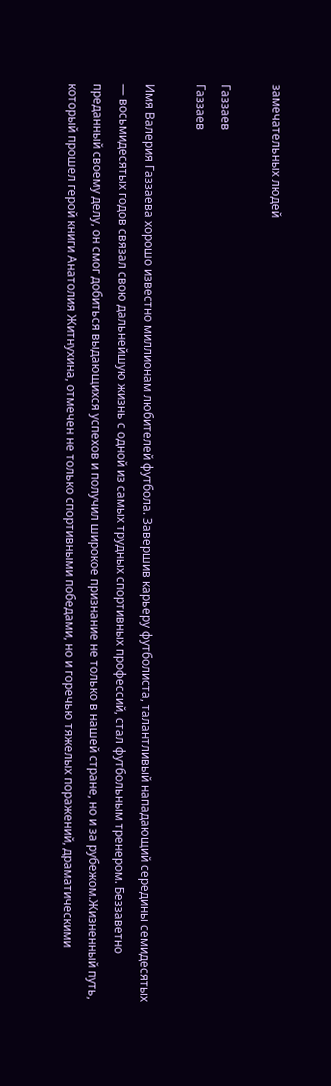замечательных людей

Газзаев
Газзаев

Имя Валерия Газзаева хорошо известно миллионам любителей футбола. Завершив карьеру футболиста, талантливый нападающий середины семидесятых — восьмидесятых годов связал свою дальнейшую жизнь с одной из самых трудных спортивных профессий, стал футбольным тренером. Беззаветно преданный своему делу, он смог добиться выдающихся успехов и получил широкое признание не только в нашей стране, но и за рубежом.Жизненный путь, который прошел герой книги Анатолия Житнухина, отмечен не только спортивными победами, но и горечью тяжелых поражений, драматическими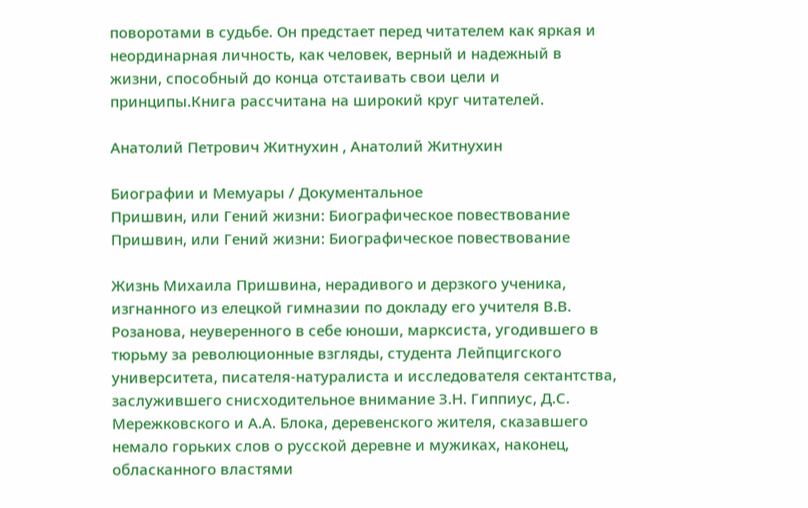поворотами в судьбе. Он предстает перед читателем как яркая и неординарная личность, как человек, верный и надежный в жизни, способный до конца отстаивать свои цели и принципы.Книга рассчитана на широкий круг читателей.

Анатолий Петрович Житнухин , Анатолий Житнухин

Биографии и Мемуары / Документальное
Пришвин, или Гений жизни: Биографическое повествование
Пришвин, или Гений жизни: Биографическое повествование

Жизнь Михаила Пришвина, нерадивого и дерзкого ученика, изгнанного из елецкой гимназии по докладу его учителя В.В. Розанова, неуверенного в себе юноши, марксиста, угодившего в тюрьму за революционные взгляды, студента Лейпцигского университета, писателя-натуралиста и исследователя сектантства, заслужившего снисходительное внимание З.Н. Гиппиус, Д.С. Мережковского и А.А. Блока, деревенского жителя, сказавшего немало горьких слов о русской деревне и мужиках, наконец, обласканного властями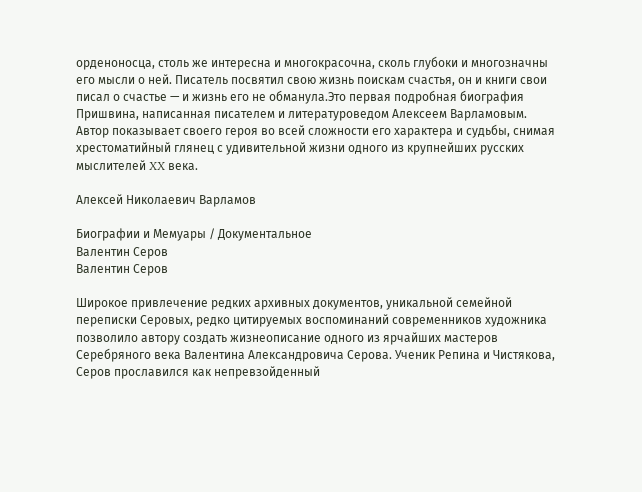орденоносца, столь же интересна и многокрасочна, сколь глубоки и многозначны его мысли о ней. Писатель посвятил свою жизнь поискам счастья, он и книги свои писал о счастье — и жизнь его не обманула.Это первая подробная биография Пришвина, написанная писателем и литературоведом Алексеем Варламовым. Автор показывает своего героя во всей сложности его характера и судьбы, снимая хрестоматийный глянец с удивительной жизни одного из крупнейших русских мыслителей XX века.

Алексей Николаевич Варламов

Биографии и Мемуары / Документальное
Валентин Серов
Валентин Серов

Широкое привлечение редких архивных документов, уникальной семейной переписки Серовых, редко цитируемых воспоминаний современников художника позволило автору создать жизнеописание одного из ярчайших мастеров Серебряного века Валентина Александровича Серова. Ученик Репина и Чистякова, Серов прославился как непревзойденный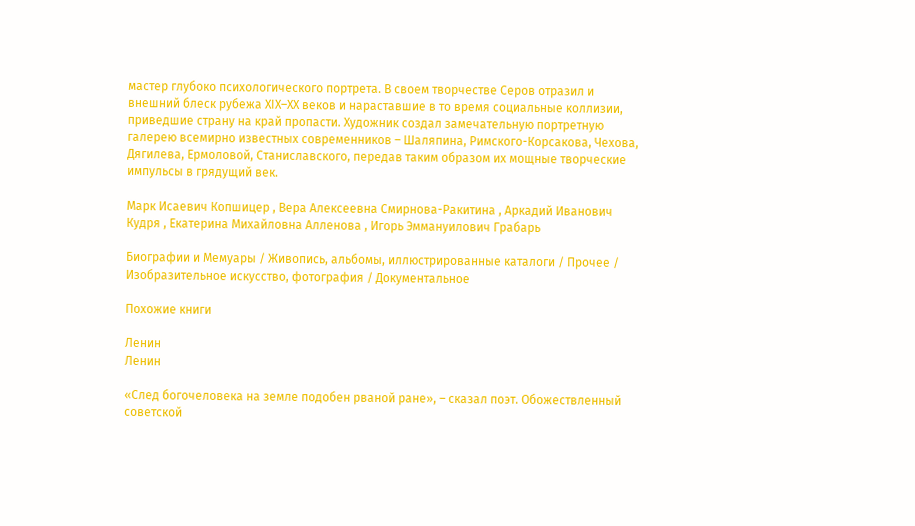мастер глубоко психологического портрета. В своем творчестве Серов отразил и внешний блеск рубежа XIX–XX веков и нараставшие в то время социальные коллизии, приведшие страну на край пропасти. Художник создал замечательную портретную галерею всемирно известных современников – Шаляпина, Римского-Корсакова, Чехова, Дягилева, Ермоловой, Станиславского, передав таким образом их мощные творческие импульсы в грядущий век.

Марк Исаевич Копшицер , Вера Алексеевна Смирнова-Ракитина , Аркадий Иванович Кудря , Екатерина Михайловна Алленова , Игорь Эммануилович Грабарь

Биографии и Мемуары / Живопись, альбомы, иллюстрированные каталоги / Прочее / Изобразительное искусство, фотография / Документальное

Похожие книги

Ленин
Ленин

«След богочеловека на земле подобен рваной ране», – сказал поэт. Обожествленный советской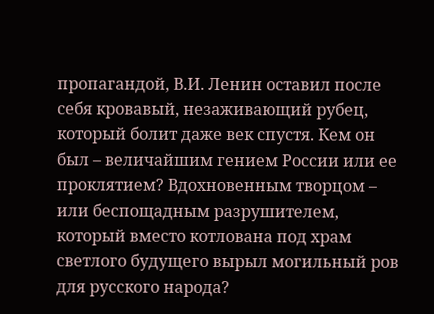пропагандой, В.И. Ленин оставил после себя кровавый, незаживающий рубец, который болит даже век спустя. Кем он был – величайшим гением России или ее проклятием? Вдохновенным творцом – или беспощадным разрушителем, который вместо котлована под храм светлого будущего вырыл могильный ров для русского народа?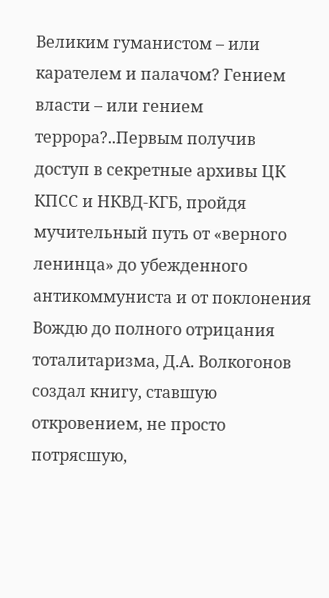Великим гуманистом – или карателем и палачом? Гением власти – или гением террора?..Первым получив доступ в секретные архивы ЦК КПСС и НКВД-КГБ, пройдя мучительный путь от «верного ленинца» до убежденного антикоммуниста и от поклонения Вождю до полного отрицания тоталитаризма, Д.А. Волкогонов создал книгу, ставшую откровением, не просто потрясшую,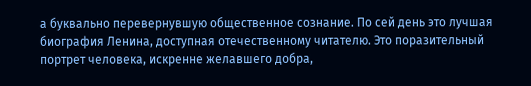а буквально перевернувшую общественное сознание. По сей день это лучшая биография Ленина, доступная отечественному читателю. Это поразительный портрет человека, искренне желавшего добра,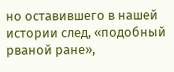но оставившего в нашей истории след, «подобный рваной ране»,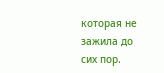которая не зажила до сих пор.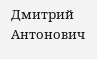Дмитрий Антонович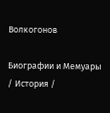Волкогонов

Биографии и Мемуары / История /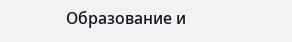Образование и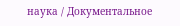наука / Документальное